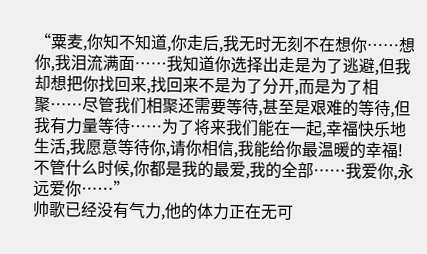“粟麦,你知不知道,你走后,我无时无刻不在想你……想你,我泪流满面……我知道你选择出走是为了逃避,但我却想把你找回来,找回来不是为了分开,而是为了相聚……尽管我们相聚还需要等待,甚至是艰难的等待,但我有力量等待……为了将来我们能在一起,幸福快乐地生活,我愿意等待你,请你相信,我能给你最温暖的幸福!不管什么时候,你都是我的最爱,我的全部……我爱你,永远爱你……”
帅歌已经没有气力,他的体力正在无可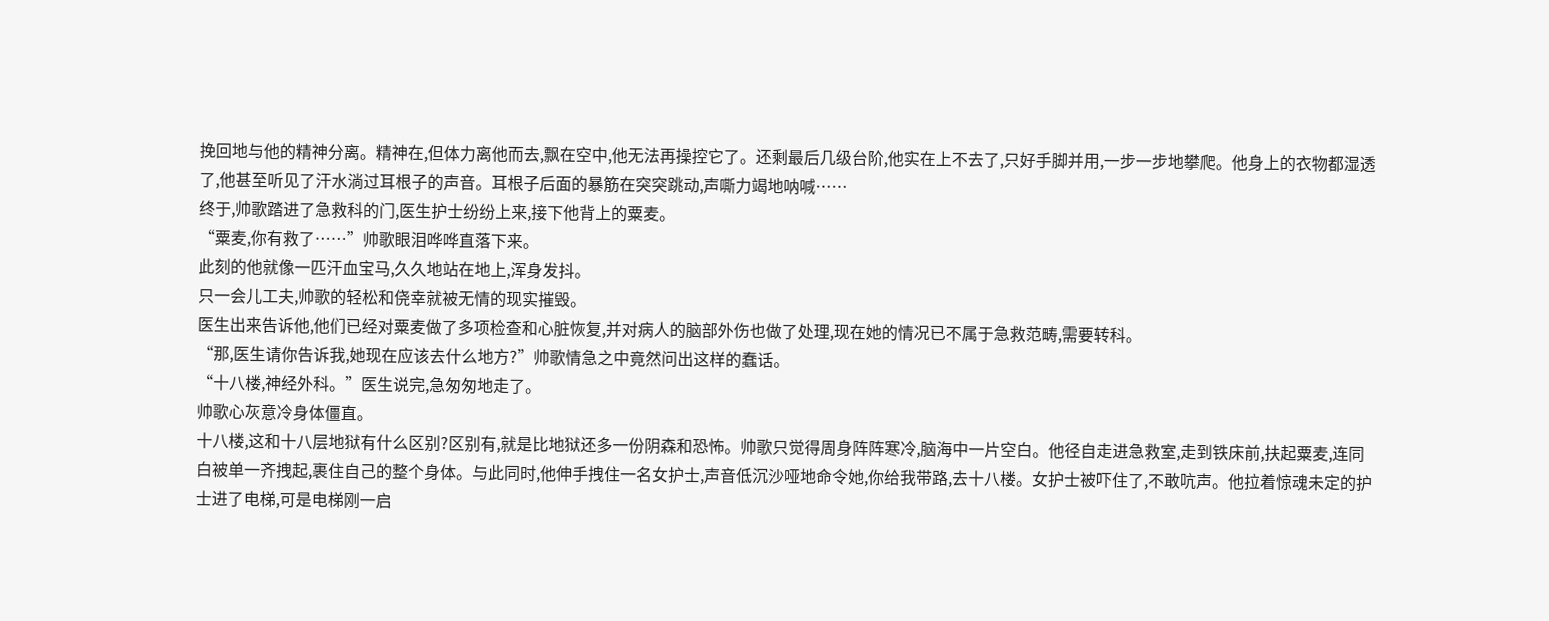挽回地与他的精神分离。精神在,但体力离他而去,飘在空中,他无法再操控它了。还剩最后几级台阶,他实在上不去了,只好手脚并用,一步一步地攀爬。他身上的衣物都湿透了,他甚至听见了汗水淌过耳根子的声音。耳根子后面的暴筋在突突跳动,声嘶力竭地呐喊……
终于,帅歌踏进了急救科的门,医生护士纷纷上来,接下他背上的粟麦。
“粟麦,你有救了……”帅歌眼泪哗哗直落下来。
此刻的他就像一匹汗血宝马,久久地站在地上,浑身发抖。
只一会儿工夫,帅歌的轻松和侥幸就被无情的现实摧毁。
医生出来告诉他,他们已经对粟麦做了多项检查和心脏恢复,并对病人的脑部外伤也做了处理,现在她的情况已不属于急救范畴,需要转科。
“那,医生请你告诉我,她现在应该去什么地方?”帅歌情急之中竟然问出这样的蠢话。
“十八楼,神经外科。”医生说完,急匆匆地走了。
帅歌心灰意冷身体僵直。
十八楼,这和十八层地狱有什么区别?区别有,就是比地狱还多一份阴森和恐怖。帅歌只觉得周身阵阵寒冷,脑海中一片空白。他径自走进急救室,走到铁床前,扶起粟麦,连同白被单一齐拽起,裹住自己的整个身体。与此同时,他伸手拽住一名女护士,声音低沉沙哑地命令她,你给我带路,去十八楼。女护士被吓住了,不敢吭声。他拉着惊魂未定的护士进了电梯,可是电梯刚一启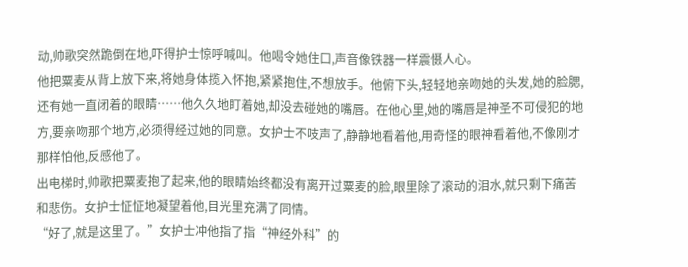动,帅歌突然跪倒在地,吓得护士惊呼喊叫。他喝令她住口,声音像铁器一样震慑人心。
他把粟麦从背上放下来,将她身体揽入怀抱,紧紧抱住,不想放手。他俯下头,轻轻地亲吻她的头发,她的脸腮,还有她一直闭着的眼睛……他久久地盯着她,却没去碰她的嘴唇。在他心里,她的嘴唇是神圣不可侵犯的地方,要亲吻那个地方,必须得经过她的同意。女护士不吱声了,静静地看着他,用奇怪的眼神看着他,不像刚才那样怕他,反感他了。
出电梯时,帅歌把粟麦抱了起来,他的眼睛始终都没有离开过粟麦的脸,眼里除了滚动的泪水,就只剩下痛苦和悲伤。女护士怔怔地凝望着他,目光里充满了同情。
“好了,就是这里了。”女护士冲他指了指“神经外科”的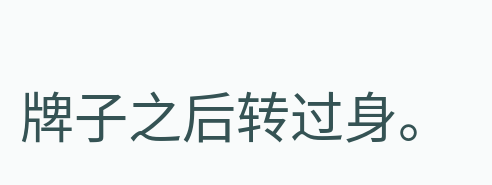牌子之后转过身。